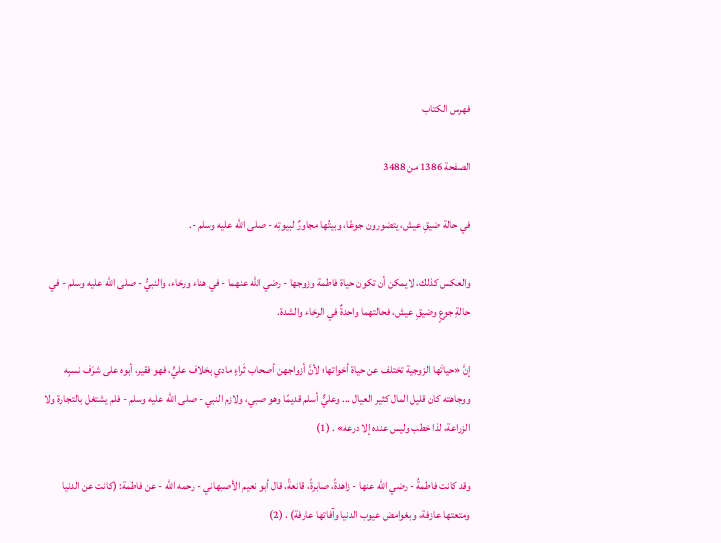فهرس الكتاب

الصفحة 1386 من 3488

في حالة ضيقِ عيش، يتضورون جوعًا، وبيتُها مجاورٌ لبيوتِه - صلى الله عليه وسلم -.

والعكس كذلك، لايمكن أن تكون حياة فاطمة وزوجها - رضي الله عنهما - في هناء ورخاء، والنبيُّ - صلى الله عليه وسلم - في حالةِ جوعٍ وضيقِ عيش، فحالتهما واحدةٌ في الرخاء والشدة.

إنَّ «حياتَها الزوجية تختلف عن حياة أخواتها؛ لأنَّ أزواجهن أصحاب ثَراءٍ مادي بخلاف عليٍّ، فهو فقير، أبوه على شرَف نسبِه ووجاهته كان قليل المال كثير العيال ... وعليٌّ أسلم قديمًا وهو صبي، ولازم النبي - صلى الله عليه وسلم - فلم يشتغل بالتجارة ولا الزراعة، لذا خطب وليس عنده إلا درعه» . (1)

وقد كانت فاطمةُ - رضي الله عنها - زاهدةً، صابرةً، قانعةً، قال أبو نعيم الأصبهاني - رحمه الله - عن فاطمة: (كانت عن الدنيا ومتعتها عازفة، وبغوامض عيوب الدنيا وآفاتها عارفة) . (2)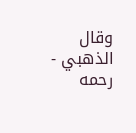وقال الذهبي - رحمه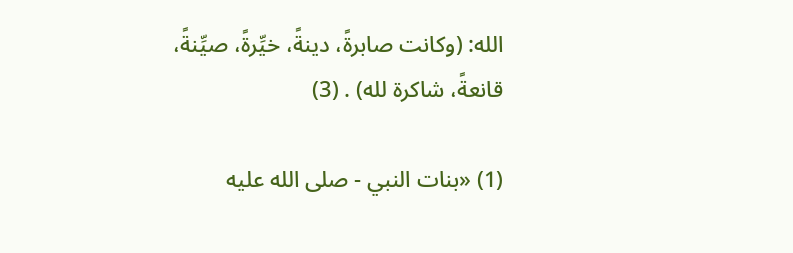الله: (وكانت صابرةً، دينةً، خيِّرةً، صيِّنةً، قانعةً، شاكرة لله) . (3)

(1) «بنات النبي - صلى الله عليه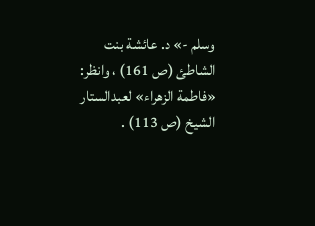وسلم -» د. عائشة بنت الشاطئ (ص 161) ، وانظر: «فاطمة الزهراء» لعبدالستار الشيخ (ص 113) .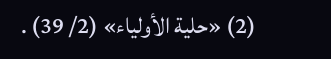(2) «حلية الأولياء» (2/ 39) .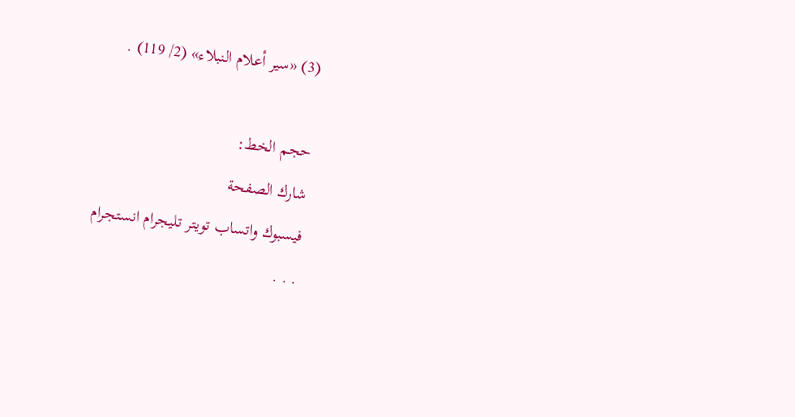(3) «سير أعلام النبلاء» (2/ 119) .

حجم الخط:
شارك الصفحة
فيسبوك واتساب تويتر تليجرام انستجرام
. . .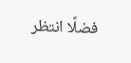فضلًا انتظر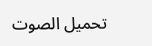تحميل الصوت